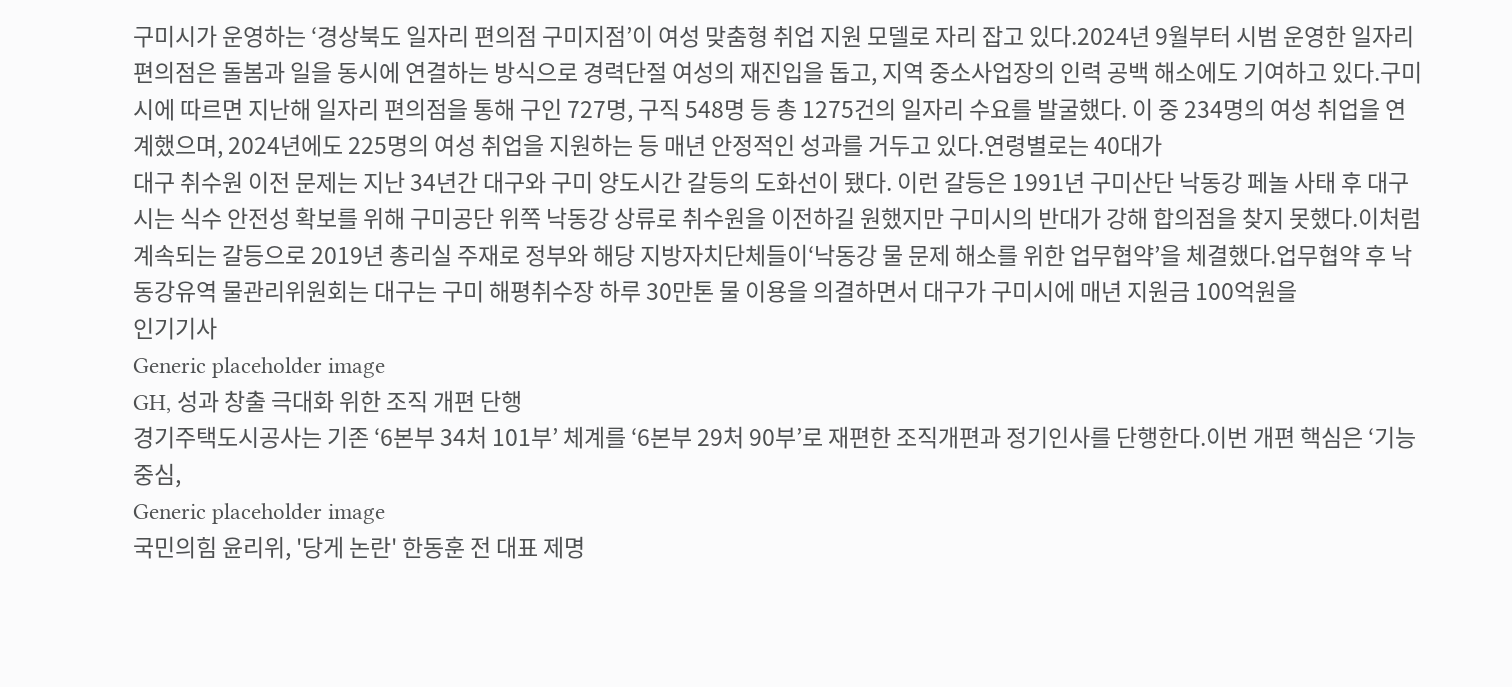구미시가 운영하는 ‘경상북도 일자리 편의점 구미지점’이 여성 맞춤형 취업 지원 모델로 자리 잡고 있다.2024년 9월부터 시범 운영한 일자리 편의점은 돌봄과 일을 동시에 연결하는 방식으로 경력단절 여성의 재진입을 돕고, 지역 중소사업장의 인력 공백 해소에도 기여하고 있다.구미시에 따르면 지난해 일자리 편의점을 통해 구인 727명, 구직 548명 등 총 1275건의 일자리 수요를 발굴했다. 이 중 234명의 여성 취업을 연계했으며, 2024년에도 225명의 여성 취업을 지원하는 등 매년 안정적인 성과를 거두고 있다.연령별로는 40대가
대구 취수원 이전 문제는 지난 34년간 대구와 구미 양도시간 갈등의 도화선이 됐다. 이런 갈등은 1991년 구미산단 낙동강 페놀 사태 후 대구시는 식수 안전성 확보를 위해 구미공단 위쪽 낙동강 상류로 취수원을 이전하길 원했지만 구미시의 반대가 강해 합의점을 찾지 못했다.이처럼 계속되는 갈등으로 2019년 총리실 주재로 정부와 해당 지방자치단체들이‘낙동강 물 문제 해소를 위한 업무협약’을 체결했다.업무협약 후 낙동강유역 물관리위원회는 대구는 구미 해평취수장 하루 30만톤 물 이용을 의결하면서 대구가 구미시에 매년 지원금 100억원을
인기기사
Generic placeholder image
GH, 성과 창출 극대화 위한 조직 개편 단행
경기주택도시공사는 기존 ‘6본부 34처 101부’ 체계를 ‘6본부 29처 90부’로 재편한 조직개편과 정기인사를 단행한다.이번 개편 핵심은 ‘기능 중심,
Generic placeholder image
국민의힘 윤리위, '당게 논란' 한동훈 전 대표 제명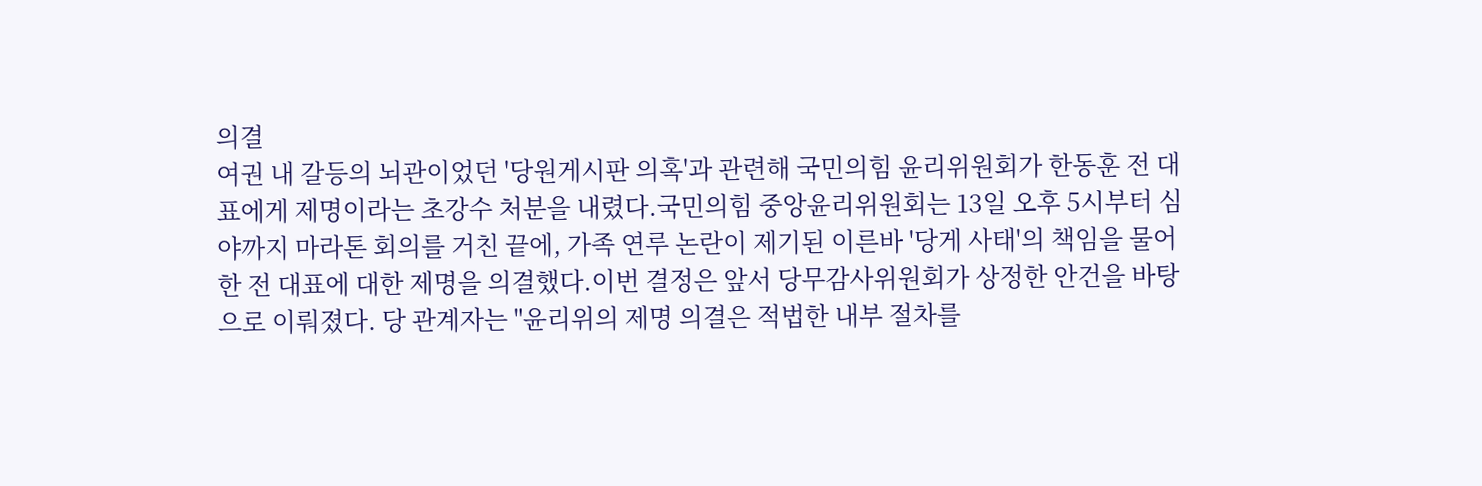의결
여권 내 갈등의 뇌관이었던 '당원게시판 의혹'과 관련해 국민의힘 윤리위원회가 한동훈 전 대표에게 제명이라는 초강수 처분을 내렸다.국민의힘 중앙윤리위원회는 13일 오후 5시부터 심야까지 마라톤 회의를 거친 끝에, 가족 연루 논란이 제기된 이른바 '당게 사태'의 책임을 물어 한 전 대표에 대한 제명을 의결했다.이번 결정은 앞서 당무감사위원회가 상정한 안건을 바탕으로 이뤄졌다. 당 관계자는 "윤리위의 제명 의결은 적법한 내부 절차를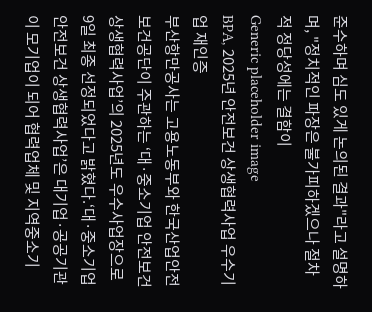준수하며 심도 있게 논의된 결과"라고 설명하며, "정치적인 파장은 불가피하겠으나 절차적 정당성에는 결함이
Generic placeholder image
BPA, 2025년 안전보건 상생협력사업 우수기업 재인증
부산항만공사는 고용노동부와 한국산업안전보건공단이 주관하는 ‘대·중소기업 안전보건 상생협력사업’의 2025년도 우수사업장으로 9일 최종 선정되었다고 밝혔다.‘대·중소기업 안전보건 상생협력사업’은 대기업·공공기관이 모기업이 되어 협력업체 및 지역중소기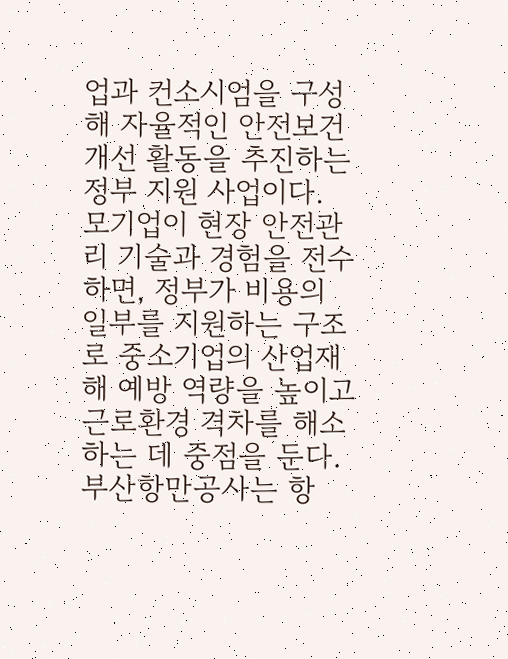업과 컨소시엄을 구성해 자율적인 안전보건 개선 활동을 추진하는 정부 지원 사업이다. 모기업이 현장 안전관리 기술과 경험을 전수하면, 정부가 비용의 일부를 지원하는 구조로 중소기업의 산업재해 예방 역량을 높이고 근로환경 격차를 해소하는 데 중점을 둔다.부산항만공사는 항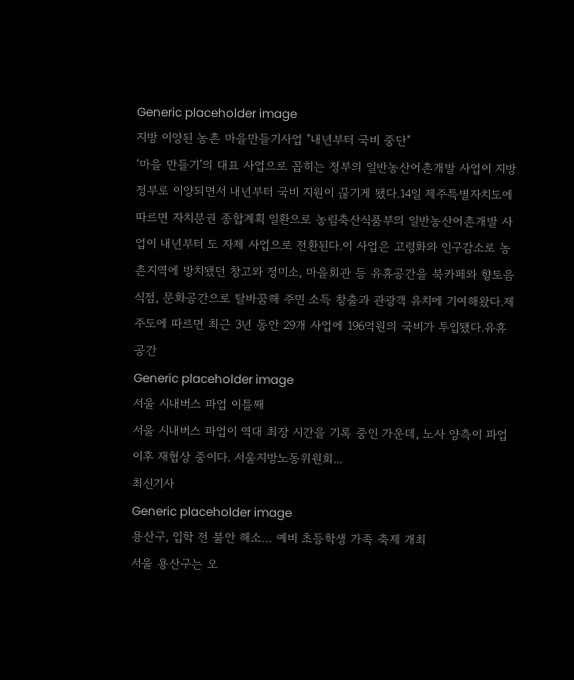Generic placeholder image
지방 이양된 농촌 마을만들기사업 "내년부터 국비 중단"
‘마을 만들기’의 대표 사업으로 꼽히는 정부의 일반농산어촌개발 사업이 지방정부로 이양되면서 내년부터 국비 지원이 끊기게 됐다.14일 제주특별자치도에 따르면 자치분권 종합계획 일환으로 농림축산식품부의 일반농산어촌개발 사업이 내년부터 도 자체 사업으로 전환된다.이 사업은 고령화와 인구감소로 농촌지역에 방치됐던 창고와 정미소, 마을회관 등 유휴공간을 북카페와 향토음식점, 문화공간으로 탈바꿈해 주민 소득 창출과 관광객 유치에 기여해왔다.제주도에 따르면 최근 3년 동안 29개 사업에 196억원의 국비가 투입됐다.유휴공간
Generic placeholder image
서울 시내버스 파업 이틀째
서울 시내버스 파업이 역대 최장 시간을 기록 중인 가운데, 노사 양측이 파업 이후 재협상 중이다. 서울지방노동위원회...
최신기사
Generic placeholder image
용산구, 입학 전 불안 해소… 예비 초등학생 가족 축제 개최
서울 용산구는 오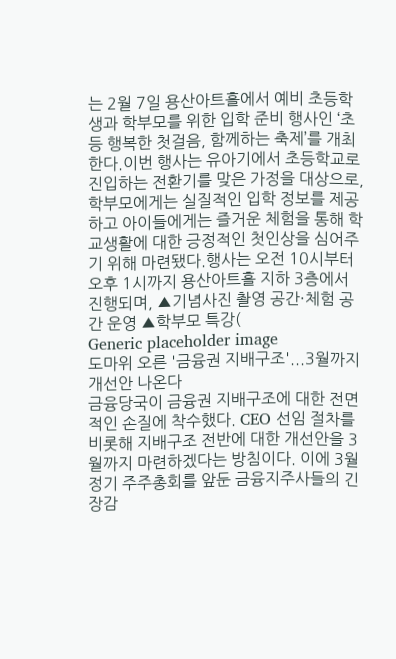는 2월 7일 용산아트홀에서 예비 초등학생과 학부모를 위한 입학 준비 행사인 ‘초등 행복한 첫걸음, 함께하는 축제’를 개최한다.이번 행사는 유아기에서 초등학교로 진입하는 전환기를 맞은 가정을 대상으로, 학부모에게는 실질적인 입학 정보를 제공하고 아이들에게는 즐거운 체험을 통해 학교생활에 대한 긍정적인 첫인상을 심어주기 위해 마련됐다.행사는 오전 10시부터 오후 1시까지 용산아트홀 지하 3층에서 진행되며, ▲기념사진 촬영 공간·체험 공간 운영 ▲학부모 특강(
Generic placeholder image
도마위 오른 '금융권 지배구조'...3월까지 개선안 나온다
금융당국이 금융권 지배구조에 대한 전면적인 손질에 착수했다. CEO 선임 절차를 비롯해 지배구조 전반에 대한 개선안을 3월까지 마련하겠다는 방침이다. 이에 3월 정기 주주총회를 앞둔 금융지주사들의 긴장감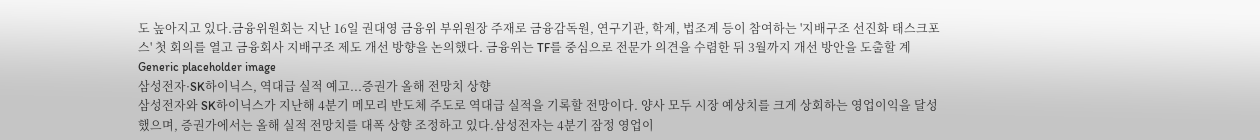도 높아지고 있다.금융위원회는 지난 16일 권대영 금융위 부위원장 주재로 금융감독원, 연구기관, 학계, 법조계 등이 참여하는 '지배구조 선진화 태스크포스' 첫 회의를 열고 금융회사 지배구조 제도 개선 방향을 논의했다. 금융위는 TF를 중심으로 전문가 의견을 수렴한 뒤 3월까지 개선 방안을 도출할 계
Generic placeholder image
삼성전자·SK하이닉스, 역대급 실적 예고...증권가 올해 전망치 상향
삼성전자와 SK하이닉스가 지난해 4분기 메모리 반도체 주도로 역대급 실적을 기록할 전망이다. 양사 모두 시장 예상치를 크게 상회하는 영업이익을 달성했으며, 증권가에서는 올해 실적 전망치를 대폭 상향 조정하고 있다.삼성전자는 4분기 잠정 영업이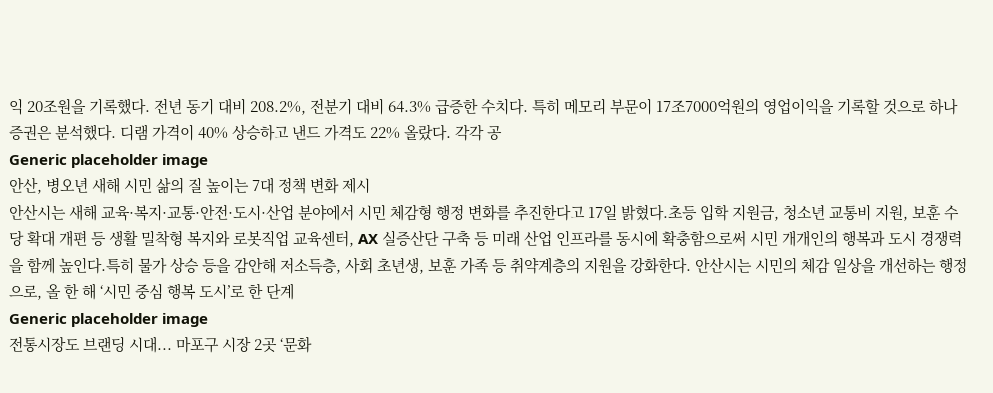익 20조원을 기록했다. 전년 동기 대비 208.2%, 전분기 대비 64.3% 급증한 수치다. 특히 메모리 부문이 17조7000억원의 영업이익을 기록할 것으로 하나증권은 분석했다. 디램 가격이 40% 상승하고 낸드 가격도 22% 올랐다. 각각 공
Generic placeholder image
안산, 병오년 새해 시민 삶의 질 높이는 7대 정책 변화 제시
안산시는 새해 교육·복지·교통·안전·도시·산업 분야에서 시민 체감형 행정 변화를 추진한다고 17일 밝혔다.초등 입학 지원금, 청소년 교통비 지원, 보훈 수당 확대 개편 등 생활 밀착형 복지와 로봇직업 교육센터, AX 실증산단 구축 등 미래 산업 인프라를 동시에 확충함으로써 시민 개개인의 행복과 도시 경쟁력을 함께 높인다.특히 물가 상승 등을 감안해 저소득층, 사회 초년생, 보훈 가족 등 취약계층의 지원을 강화한다. 안산시는 시민의 체감 일상을 개선하는 행정으로, 올 한 해 ‘시민 중심 행복 도시’로 한 단계
Generic placeholder image
전통시장도 브랜딩 시대... 마포구 시장 2곳 ‘문화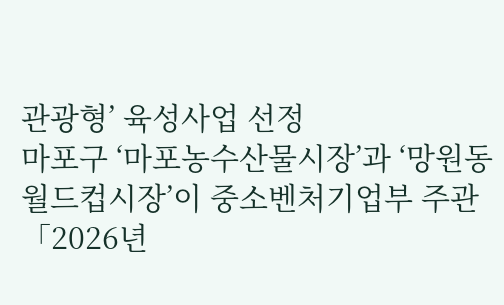관광형’ 육성사업 선정
마포구 ‘마포농수산물시장’과 ‘망원동월드컵시장’이 중소벤처기업부 주관 「2026년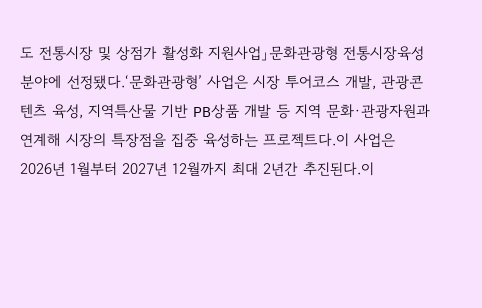도 전통시장 및 상점가 활성화 지원사업」문화관광형 전통시장육성 분야에 선정됐다.‘문화관광형’ 사업은 시장 투어코스 개발, 관광콘텐츠 육성, 지역특산물 기반 PB상품 개발 등 지역 문화·관광자원과 연계해 시장의 특장점을 집중 육성하는 프로젝트다.이 사업은 2026년 1월부터 2027년 12월까지 최대 2년간 추진된다.이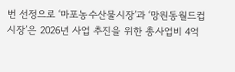번 선정으로 ‘마포농수산물시장’과 ‘망원동월드컵시장’은 2026년 사업 추진을 위한 총사업비 4억